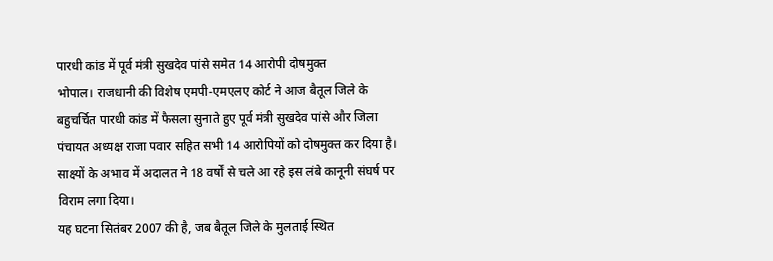पारधी कांड में पूर्व मंत्री सुखदेव पांसे समेत 14 आरोपी दोषमुक्त
भोपाल। राजधानी की विशेष एमपी-एमएलए कोर्ट ने आज बैतूल जिले के बहुचर्चित पारधी कांड में फैसला सुनाते हुए पूर्व मंत्री सुखदेव पांसे और जिला पंचायत अध्यक्ष राजा पवार सहित सभी 14 आरोपियों को दोषमुक्त कर दिया है। साक्ष्यों के अभाव में अदालत ने 18 वर्षों से चले आ रहे इस लंबे कानूनी संघर्ष पर विराम लगा दिया।
यह घटना सितंबर 2007 की है, जब बैतूल जिले के मुलताई स्थित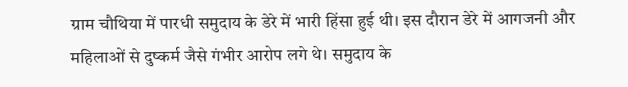ग्राम चौथिया में पारधी समुदाय के डेरे में भारी हिंसा हुई थी। इस दौरान डेरे में आगजनी और महिलाओं से दुष्कर्म जैसे गंभीर आरोप लगे थे। समुदाय के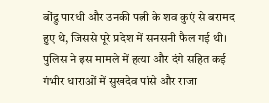बोंद्रु पारधी और उनकी पत्नी के शव कुएं से बरामद हुए थे, जिससे पूरे प्रदेश में सनसनी फैल गई थी। पुलिस ने इस मामले में हत्या और दंगे सहित कई गंभीर धाराओं में सुखदेव पांसे और राजा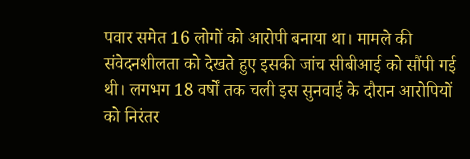पवार समेत 16 लोगों को आरोपी बनाया था। मामले की संवेदनशीलता को देखते हुए इसकी जांच सीबीआई को सौंपी गई थी। लगभग 18 वर्षों तक चली इस सुनवाई के दौरान आरोपियों को निरंतर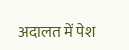अदालत में पेश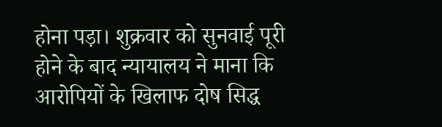होना पड़ा। शुक्रवार को सुनवाई पूरी होने के बाद न्यायालय ने माना कि आरोपियों के खिलाफ दोष सिद्ध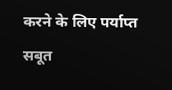करने के लिए पर्याप्त सबूत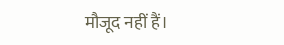मौजूद नहीं हैं।